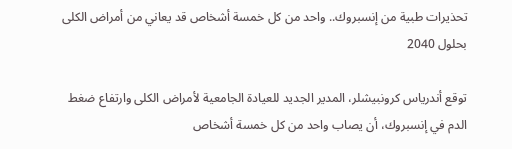تحذيرات طبية من إنسبروك.. واحد من كل خمسة أشخاص قد يعاني من أمراض الكلى بحلول 2040

توقع أندرياس كرونبيشلر، المدير الجديد للعيادة الجامعية لأمراض الكلى وارتفاع ضغط الدم في إنسبروك، أن يصاب واحد من كل خمسة أشخاص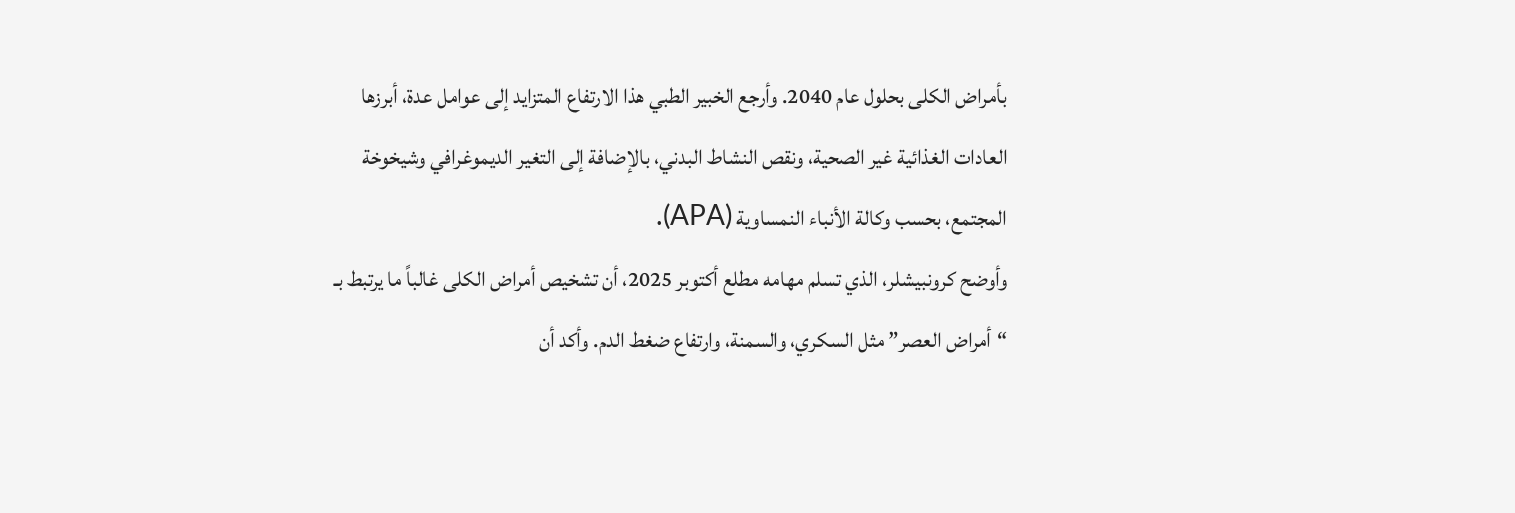بأمراض الكلى بحلول عام 2040. وأرجع الخبير الطبي هذا الارتفاع المتزايد إلى عوامل عدة، أبرزها العادات الغذائية غير الصحية، ونقص النشاط البدني، بالإضافة إلى التغير الديموغرافي وشيخوخة المجتمع، بحسب وكالة الأنباء النمساوية (APA).
وأوضح كرونبيشلر، الذي تسلم مهامه مطلع أكتوبر 2025، أن تشخيص أمراض الكلى غالباً ما يرتبط بـ “أمراض العصر” مثل السكري، والسمنة، وارتفاع ضغط الدم. وأكد أن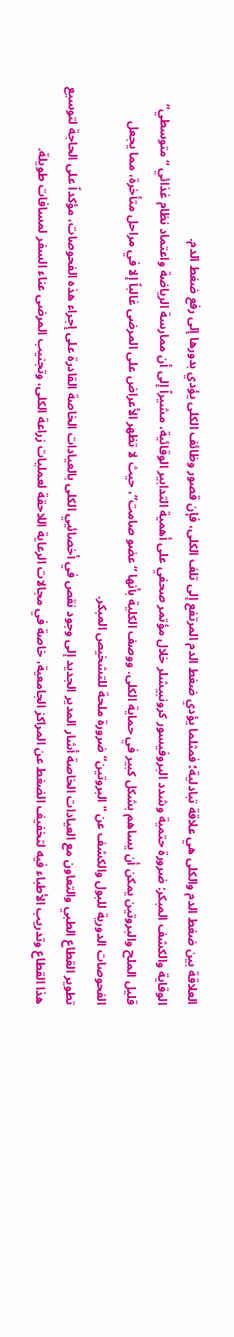العلاقة بين ضغط الدم والكلى هي علاقة تبادلية؛ فمثلما يؤدي ضغط الدم المرتفع إلى تلف الكلى، فإن قصور وظائف الكلى يؤدي بدورها إلى رفع ضغط الدم.
الوقاية والكشف المبكر: ضرورة حتمية وشدد البروفيسور كرونبيشلر خلال مؤتمر صحفي على أهمية التدابير الوقائية، مشيراً إلى أن ممارسة الرياضة واعتماد نظام غذائي “متوسطي” قليل الملح والبروتين يمكن أن يساهم بشكل كبير في حماية الكلى. ووصف الكلية بأنها “عضو صامت”، حيث لا تظهر الأعراض على المرضى غالباً إلا في مراحل متأخرة، مما يجعل الفحوصات الدورية للبول والكشف عن “البروتين” ضرورة ملحة للتشخيص المبكر.
تطوير القطاع الطبي والتعاون مع العيادات الخاصة أشار المدير الجديد إلى وجود نقص في أخصائيي الكلى بالعيادات الخاصة القادرة على إجراء هذه الفحوصات، مؤكداً على الحاجة لتوسيع هذا القطاع وتدريب الأطباء فيه لتخفيف الضغط عن المراكز الجامعية، خاصة في مجالات الرعاية اللاحقة لعمليات زراعة الكلى، وتجنيب المرضى عناء السفر لمسافات طويلة.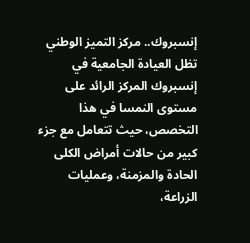إنسبروك.. مركز التميز الوطني تظل العيادة الجامعية في إنسبروك المركز الرائد على مستوى النمسا في هذا التخصص، حيث تتعامل مع جزء كبير من حالات أمراض الكلى الحادة والمزمنة، وعمليات الزراعة،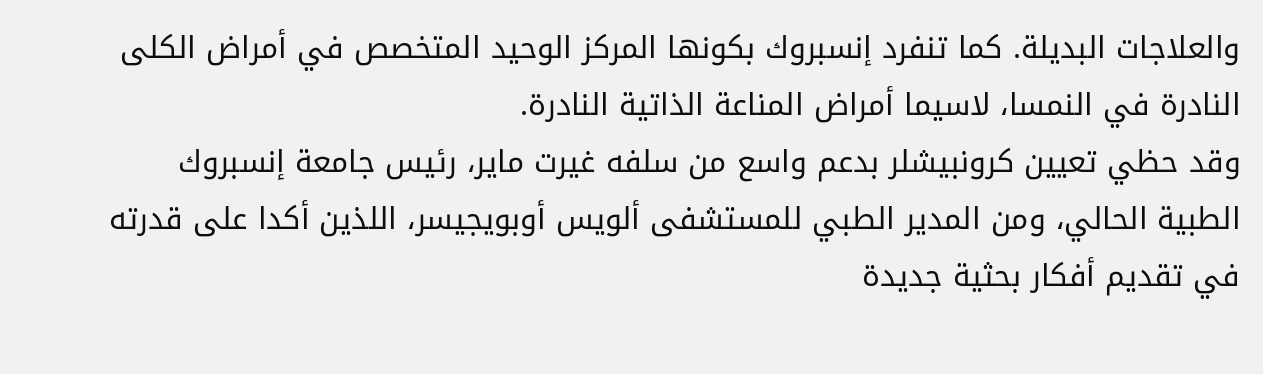والعلاجات البديلة. كما تنفرد إنسبروك بكونها المركز الوحيد المتخصص في أمراض الكلى النادرة في النمسا، لاسيما أمراض المناعة الذاتية النادرة.
وقد حظي تعيين كرونبيشلر بدعم واسع من سلفه غيرت ماير، رئيس جامعة إنسبروك الطبية الحالي، ومن المدير الطبي للمستشفى ألويس أوبويجيسر، اللذين أكدا على قدرته في تقديم أفكار بحثية جديدة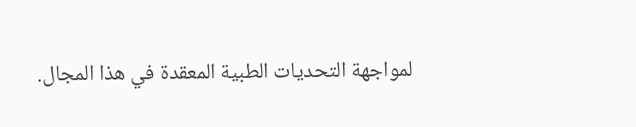لمواجهة التحديات الطبية المعقدة في هذا المجال.